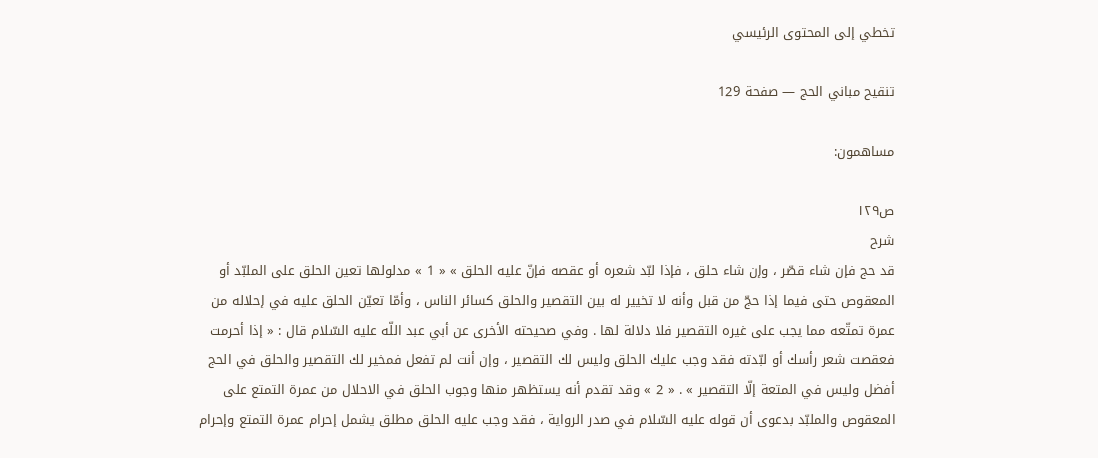تخطي إلى المحتوى الرئيسي

تنقيح مباني الحج — صفحة 129

مساهمون:

ص١٢٩
شرح
قد حج فإن شاء قصّر ، وإن شاء حلق ، فإذا لبّد شعره أو عقصه فإنّ عليه الحلق » « 1 » مدلولها تعين الحلق على الملبّد أو المعقوص حتى فيما إذا حجّ من قبل وأنه لا تخيير له بين التقصير والحلق كسائر الناس ، وأمّا تعيّن الحلق عليه في إحلاله من عمرة تمتّعه مما يجب على غيره التقصير فلا دلالة لها . وفي صحيحته الأخرى عن أبي عبد اللّه عليه السّلام قال : « إذا أحرمت فعقصت شعر رأسك أو لبّدته فقد وجب عليك الحلق وليس لك التقصير ، وإن أنت لم تفعل فمخير لك التقصير والحلق في الحج أفضل وليس في المتعة إلّا التقصير » . « 2 » وقد تقدم أنه يستظهر منها وجوب الحلق في الاحلال من عمرة التمتع على المعقوص والملبّد بدعوى أن قوله عليه السّلام في صدر الرواية ، فقد وجب عليه الحلق مطلق يشمل إحرام عمرة التمتع وإحرام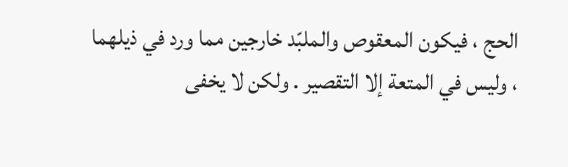الحج ، فيكون المعقوص والملبّد خارجين مما ورد في ذيلهما ، وليس في المتعة إلا التقصير . ولكن لا يخفى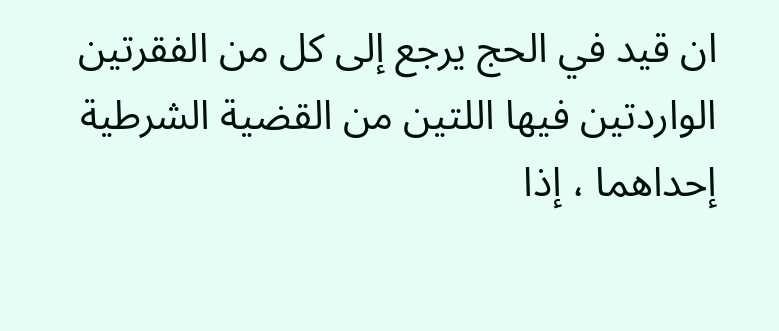ان قيد في الحج يرجع إلى كل من الفقرتين الواردتين فيها اللتين من القضية الشرطية إحداهما ، إذا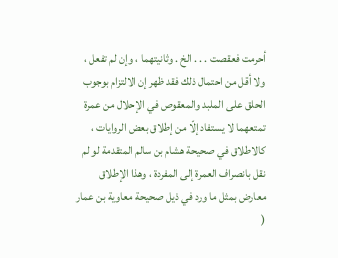أحرمت فعقصت . . . الخ . وثانيتهما ، وإن لم تفعل ، ولا أقل من احتمال ذلك فقد ظهر إن الالتزام بوجوب الحلق على الملبد والمعقوص في الإحلال من عمرة تمتعهما لا يستفاد إلّا من إطلاق بعض الروايات ، كالاطلاق في صحيحة هشام بن سالم المتقدمة لو لم نقل بانصراف العمرة إلى المفردة ، وهذا الإطلاق معارض بمثل ما ورد في ذيل صحيحة معاوية بن عمار (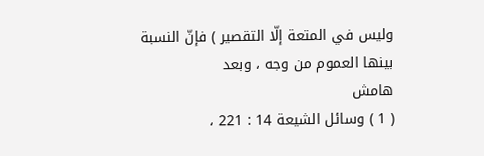وليس في المتعة إلّا التقصير ) فإنّ النسبة بينها العموم من وجه ، وبعد
هامش
( 1 ) وسائل الشيعة 14 : 221 ،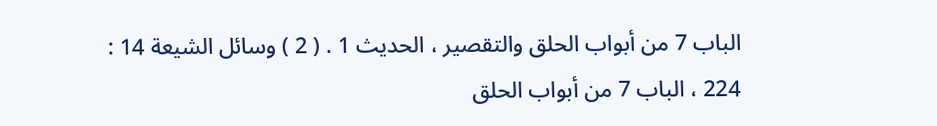الباب 7 من أبواب الحلق والتقصير ، الحديث 1 . ( 2 ) وسائل الشيعة 14 : 224 ، الباب 7 من أبواب الحلق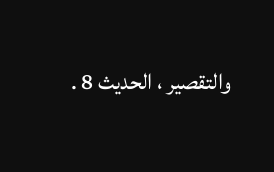والتقصير ، الحديث 8 .